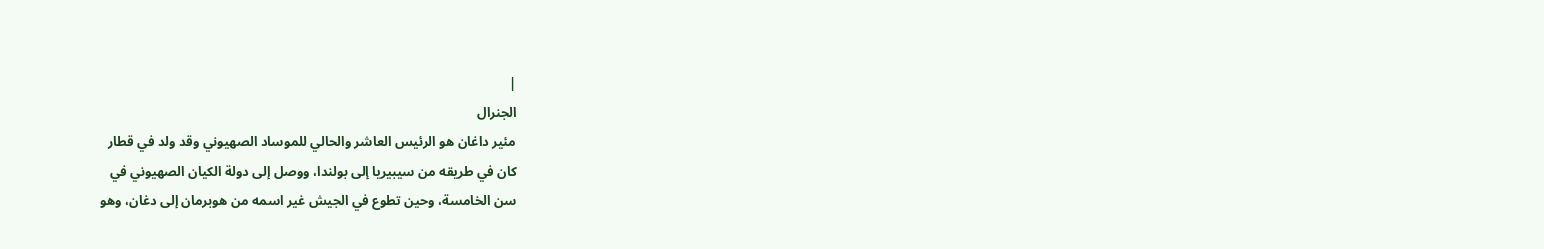|
الجنرال
مئير داغان هو الرئيس العاشر والحالي للموساد الصهيوني وقد ولد في قطار
كان في طريقه من سيبيريا إلى بولندا، ووصل إلى دولة الكيان الصهيوني في
سن الخامسة، وحين تطوع في الجيش غير اسمه من هوبرمان إلى دغان، وهو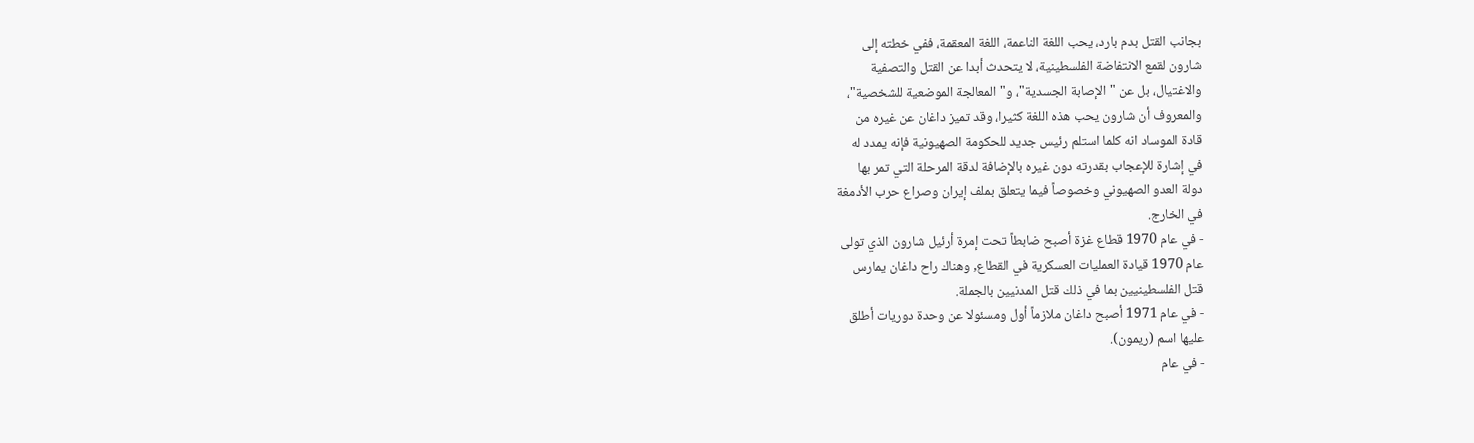بجانب القتل بدم بارد، يحب اللغة الناعمة، اللغة المعقمة، ففي خطته إلى
شارون لقمع الانتفاضة الفلسطينية، لا يتحدث أبدا عن القتل والتصفية
والاغتيال، بل عن "الإصابة الجسدية"، و"المعالجة الموضعية للشخصية"،
والمعروف أن شارون يحب هذه اللغة كثيرا، وقد تميز داغان عن غيره من
قادة الموساد انه كلما استلم رئيس جديد للحكومة الصهيونية فإنه يمدد له
في إشارة للإعجاب بقدرته دون غيره بالإضافة لدقة المرحلة التي تمر بها
دولة العدو الصهيوني وخصوصاً فيما يتعلق بملف إيران وصراع حرب الأدمغة
في الخارج.
- في عام 1970 قطاع غزة أصبح ضابطاً تحت إمرة أرئيل شارون الذي تولى
عام 1970 قيادة العمليات العسكرية في القطاع, وهناك راح داغان يمارس
قتل الفلسطينيين بما في ذلك قتل المدنيين بالجملة.
- في عام 1971 أصبح داغان ملازماً أول ومسئولا عن وحدة دوريات أطلق
عليها اسم (ريمون).
- في عام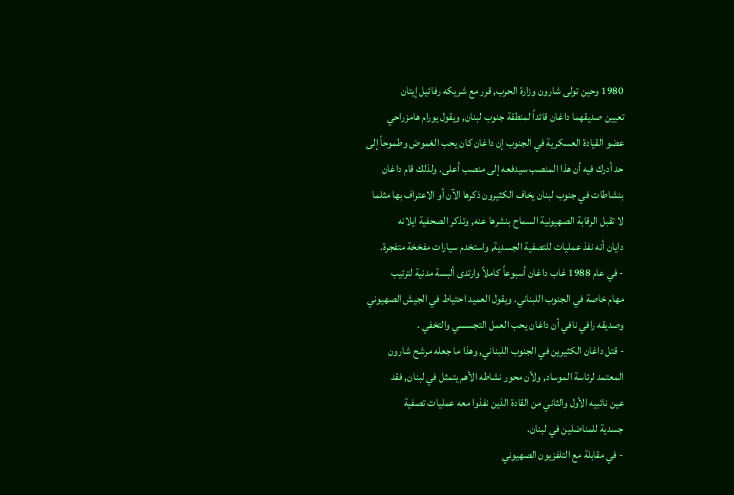1980 وحين تولى شارون وزارة الحرب, قرر مع شريكه رفائيل إيتان
تعيين صديقهما داغان قائداً لمنطقة جنوب لبنان, ويقول يورام هامزراحي
عضو القيادة العسكرية في الجنوب إن داغان كان يحب الغموض وطموحاً إلى
حد أدرك فيه أن هذا المنصب سيدفعه إلى منصب أعلى. ولذلك قام داغان
بنشاطات في جنوب لبنان يخاف الكثيرون ذكرها الآن أو الاعتراف بها مثلما
لا تقبل الرقابة الصهيونية السماح بنشرها عنه, وتذكر الصحفية ايلانه
دايان أنه نفذ عمليات للتصفية الجسدية, واستخدم سيارات مفخخة متفجرة.
- في عام 1988 غاب داغان أسبوعاً كاملاً وارتدى ألبسة مدنية لترتيب
مهام خاصة في الجنوب اللبناني. ويقول العميد احتياط في الجيش الصهيوني
وصديقه رافي نافي أن داغان يحب العمل التجسسي والتخفي .
- قتل داغان الكثيرين في الجنوب اللبناني, وهذا ما جعله مرشح شارون
المعتمد لرئاسة الموساد, ولأن محور نشاطه الأهم يتمثل في لبنان, فقد
عين نائبيه الأول والثاني من القادة الذين نفذوا معه عمليات تصفية
جسدية للمناضلين في لبنان.
- في مقابلة مع التلفزيون الصهيوني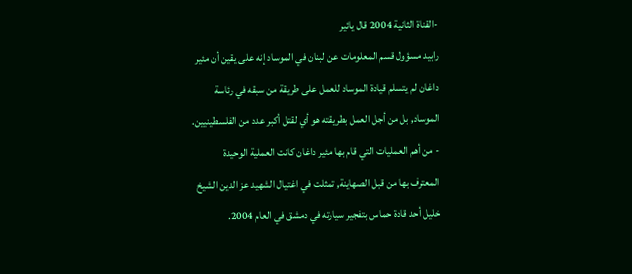-القناة الثانية 2004 قال يائير
رابيد مسؤول قسم المعلومات عن لبنان في الموساد إنه على يقين أن مئير
داغان لم يتسلم قيادة الموساد للعمل على طريقة من سبقه في رئاسة
الموساد, بل من أجل العمل بطريقته هو أي لقتل أكبر عدد من الفلسطينيين.
- من أهم العمليات التي قام بها مئير داغان كانت العملية الوحيدة
المعترف بها من قبل الصهاينة, تمثلت في اغتيال الشهيد عز الدين الشيخ
خليل أحد قادة حماس بتفجير سيارته في دمشق في العام 2004.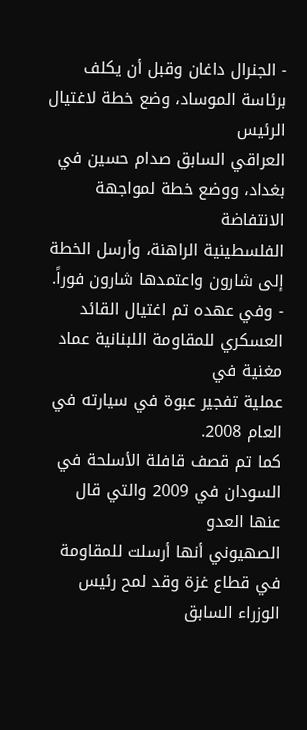- الجنرال داغان وقبل أن يكلف برئاسة الموساد، وضع خطة لاغتيال الرئيس
العراقي السابق صدام حسين في بغداد، ووضع خطة لمواجهة الانتفاضة
الفلسطينية الراهنة، وأرسل الخطة إلى شارون واعتمدها شارون فوراً.
- وفي عهده تم اغتيال القائد العسكري للمقاومة اللبنانية عماد مغنية في
عملية تفجير عبوة في سيارته في العام 2008.
كما تم قصف قافلة الأسلحة في السودان في 2009 والتي قال عنها العدو
الصهيوني أنها أرسلت للمقاومة في قطاع غزة وقد لمح رئيس الوزراء السابق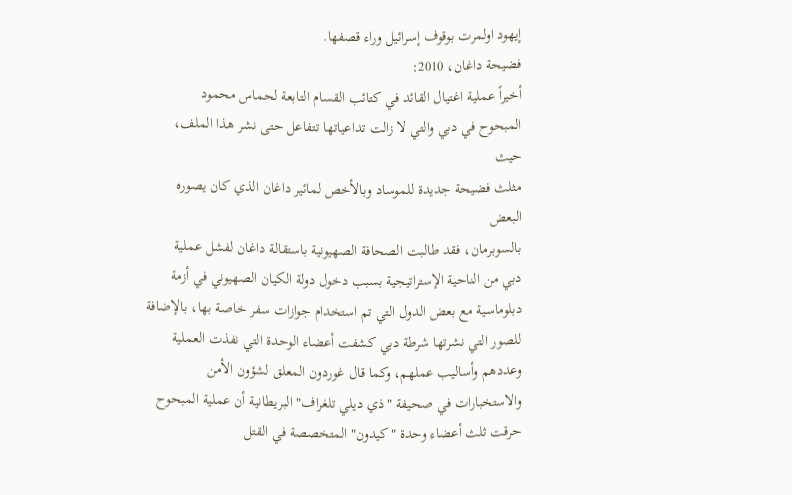إيهود اولمرت بوقوف إسرائيل وراء قصفها.
فضيحة داغان، 2010:
أخيراً عملية اغتيال القائد في كتائب القسام التابعة لحماس محمود
المبحوح في دبي والتي لا زالت تداعياتها تتفاعل حتى نشر هذا الملف، حيث
مثلث فضيحة جديدة للموساد وبالأخص لمائير داغان الذي كان يصوره البعض
بالسوبرمان، فقد طالبت الصحافة الصهيونية باستقالة داغان لفشل عملية
دبي من الناحية الإستراتيجية بسبب دخول دولة الكيان الصهيوني في أزمة
دبلوماسية مع بعض الدول التي تم استخدام جوازات سفر خاصة بها، بالإضافة
للصور التي نشرتها شرطة دبي كشفت أعضاء الوحدة التي نفذت العملية
وعددهم وأساليب عملهم، وكما قال غوردون المعلق لشؤون الأمن
والاستخبارات في صحيفة "ذي ديلي تلغراف" البريطانية أن عملية المبحوح
حرقت ثلث أعضاء وحدة "كيدون" المتخصصة في القتل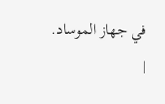في جهاز الموساد.
|